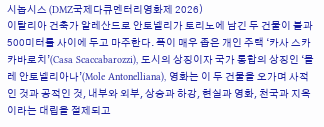시놉시스 (DMZ국제다큐멘터리영화제 2026)
이탈리아 건축가 알레산드로 안토넬리가 토리노에 남긴 두 건물이 불과 500미터를 사이에 두고 마주한다. 폭이 매우 좁은 개인 주택 ‘카사 스카카바로치’(Casa Scaccabarozzi), 도시의 상징이자 국가 통합의 상징인 ‘몰레 안토넬리아나’(Mole Antonelliana), 영화는 이 두 건물을 오가며 사적인 것과 공적인 것, 내부와 외부, 상승과 하강, 현실과 영화, 천국과 지옥이라는 대립을 절제되고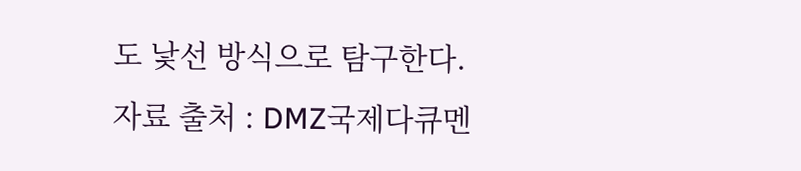도 낯선 방식으로 탐구한다.
자료 출처 : DMZ국제다큐멘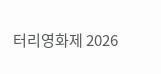터리영화제 2026